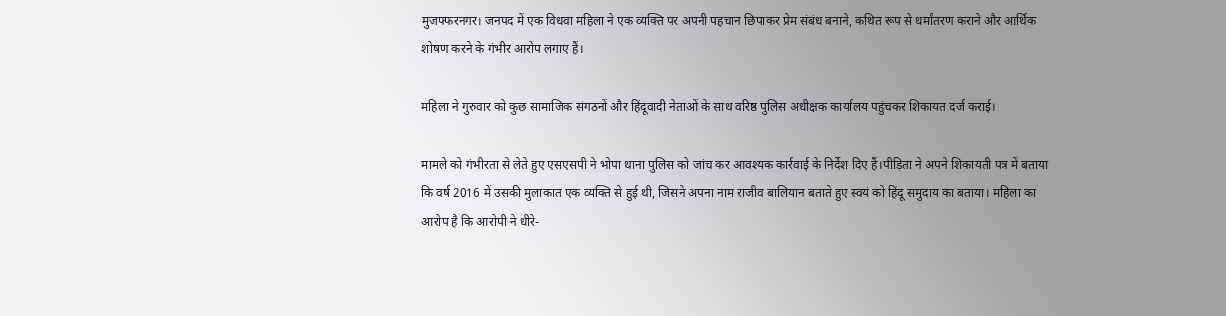मुजफ्फरनगर। जनपद में एक विधवा महिला ने एक व्यक्ति पर अपनी पहचान छिपाकर प्रेम संबंध बनाने, कथित रूप से धर्मांतरण कराने और आर्थिक शोषण करने के गंभीर आरोप लगाए हैं।

महिला ने गुरुवार को कुछ सामाजिक संगठनों और हिंदूवादी नेताओं के साथ वरिष्ठ पुलिस अधीक्षक कार्यालय पहुंचकर शिकायत दर्ज कराई।

मामले को गंभीरता से लेते हुए एसएसपी ने भोपा थाना पुलिस को जांच कर आवश्यक कार्रवाई के निर्देश दिए हैं।पीड़िता ने अपने शिकायती पत्र में बताया कि वर्ष 2016 में उसकी मुलाकात एक व्यक्ति से हुई थी, जिसने अपना नाम राजीव बालियान बताते हुए स्वयं को हिंदू समुदाय का बताया। महिला का आरोप है कि आरोपी ने धीरे-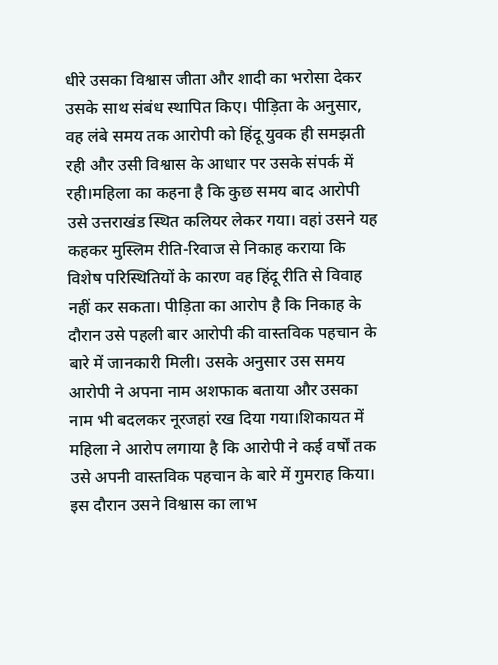धीरे उसका विश्वास जीता और शादी का भरोसा देकर उसके साथ संबंध स्थापित किए। पीड़िता के अनुसार, वह लंबे समय तक आरोपी को हिंदू युवक ही समझती रही और उसी विश्वास के आधार पर उसके संपर्क में रही।महिला का कहना है कि कुछ समय बाद आरोपी उसे उत्तराखंड स्थित कलियर लेकर गया। वहां उसने यह कहकर मुस्लिम रीति-रिवाज से निकाह कराया कि विशेष परिस्थितियों के कारण वह हिंदू रीति से विवाह नहीं कर सकता। पीड़िता का आरोप है कि निकाह के दौरान उसे पहली बार आरोपी की वास्तविक पहचान के बारे में जानकारी मिली। उसके अनुसार उस समय आरोपी ने अपना नाम अशफाक बताया और उसका नाम भी बदलकर नूरजहां रख दिया गया।शिकायत में महिला ने आरोप लगाया है कि आरोपी ने कई वर्षों तक उसे अपनी वास्तविक पहचान के बारे में गुमराह किया। इस दौरान उसने विश्वास का लाभ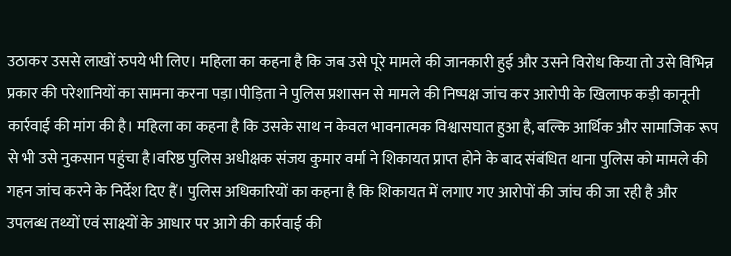उठाकर उससे लाखों रुपये भी लिए। महिला का कहना है कि जब उसे पूरे मामले की जानकारी हुई और उसने विरोध किया तो उसे विभिन्न प्रकार की परेशानियों का सामना करना पड़ा।पीड़िता ने पुलिस प्रशासन से मामले की निष्पक्ष जांच कर आरोपी के खिलाफ कड़ी कानूनी कार्रवाई की मांग की है। महिला का कहना है कि उसके साथ न केवल भावनात्मक विश्वासघात हुआ है, बल्कि आर्थिक और सामाजिक रूप से भी उसे नुकसान पहुंचा है।वरिष्ठ पुलिस अधीक्षक संजय कुमार वर्मा ने शिकायत प्राप्त होने के बाद संबंधित थाना पुलिस को मामले की गहन जांच करने के निर्देश दिए हैं। पुलिस अधिकारियों का कहना है कि शिकायत में लगाए गए आरोपों की जांच की जा रही है और उपलब्ध तथ्यों एवं साक्ष्यों के आधार पर आगे की कार्रवाई की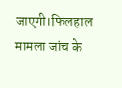जाएगी।फिलहाल मामला जांच के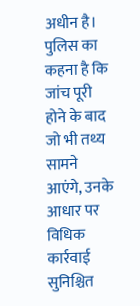अधीन है। पुलिस का कहना है कि जांच पूरी होने के बाद जो भी तथ्य सामने आएंगे, उनके आधार पर विधिक कार्रवाई सुनिश्चित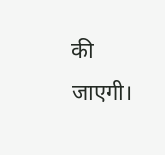की जाएगी।